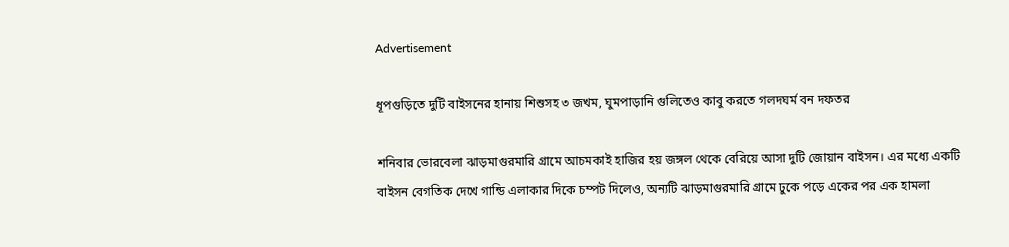Advertisement

ধূপগুড়িতে দুটি বাইসনের হানায় শিশুসহ ৩ জখম, ঘুমপাড়ানি গুলিতেও কাবু করতে গলদঘর্ম বন দফতর

শনিবার ভোরবেলা ঝাড়মাগুরমারি গ্রামে আচমকাই হাজির হয় জঙ্গল থেকে বেরিয়ে আসা দুটি জোয়ান বাইসন। এর মধ্যে একটি বাইসন বেগতিক দেখে গান্ডি এলাকার দিকে চম্পট দিলেও, অন্যটি ঝাড়মাগুরমারি গ্রামে ঢুকে পড়ে একের পর এক হামলা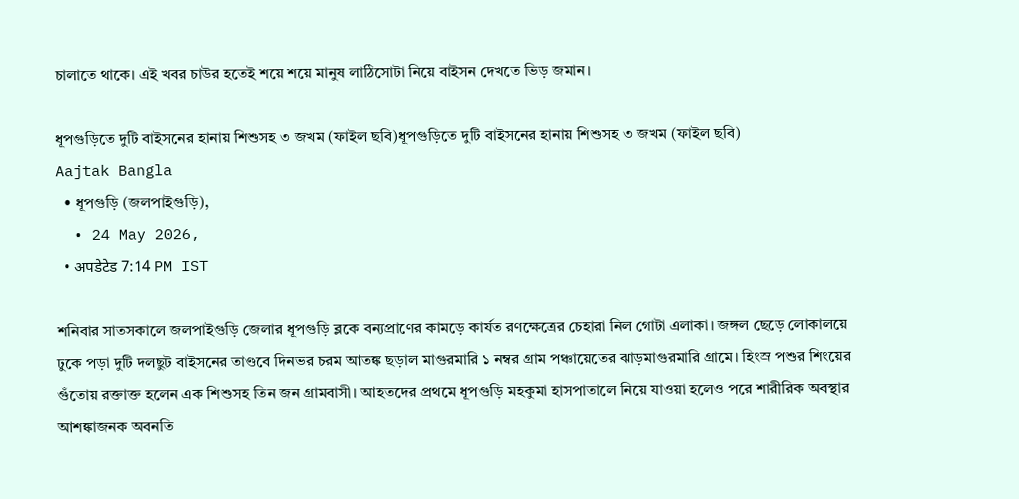চালাতে থাকে। এই খবর চাউর হতেই শয়ে শয়ে মানুষ লাঠিসোটা নিয়ে বাইসন দেখতে ভিড় জমান।

ধূপগুড়িতে দুটি বাইসনের হানায় শিশুসহ ৩ জখম (ফাইল ছবি)ধূপগুড়িতে দুটি বাইসনের হানায় শিশুসহ ৩ জখম (ফাইল ছবি)
Aajtak Bangla
  • ধূপগুড়ি (জলপাইগুড়ি),
  • 24 May 2026,
  • अपडेटेड 7:14 PM IST

শনিবার সাতসকালে জলপাইগুড়ি জেলার ধূপগুড়ি ব্লকে বন্যপ্রাণের কামড়ে কার্যত রণক্ষেত্রের চেহারা নিল গোটা এলাকা। জঙ্গল ছেড়ে লোকালয়ে ঢুকে পড়া দুটি দলছুট বাইসনের তাণ্ডবে দিনভর চরম আতঙ্ক ছড়াল মাগুরমারি ১ নম্বর গ্রাম পঞ্চায়েতের ঝাড়মাগুরমারি গ্রামে। হিংস্র পশুর শিংয়ের গুঁতোয় রক্তাক্ত হলেন এক শিশুসহ তিন জন গ্রামবাসী। আহতদের প্রথমে ধূপগুড়ি মহকুমা হাসপাতালে নিয়ে যাওয়া হলেও পরে শারীরিক অবস্থার আশঙ্কাজনক অবনতি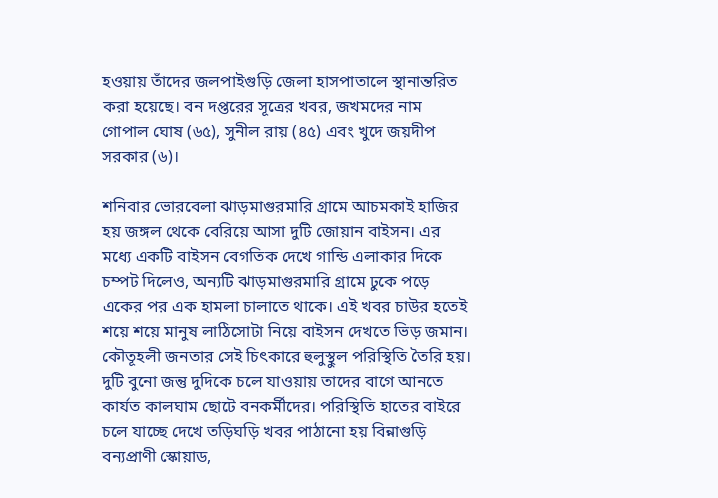হওয়ায় তাঁদের জলপাইগুড়ি জেলা হাসপাতালে স্থানান্তরিত করা হয়েছে। বন দপ্তরের সূত্রের খবর, জখমদের নাম গোপাল ঘোষ (৬৫), সুনীল রায় (৪৫) এবং খুদে জয়দীপ সরকার (৬)।

শনিবার ভোরবেলা ঝাড়মাগুরমারি গ্রামে আচমকাই হাজির হয় জঙ্গল থেকে বেরিয়ে আসা দুটি জোয়ান বাইসন। এর মধ্যে একটি বাইসন বেগতিক দেখে গান্ডি এলাকার দিকে চম্পট দিলেও, অন্যটি ঝাড়মাগুরমারি গ্রামে ঢুকে পড়ে একের পর এক হামলা চালাতে থাকে। এই খবর চাউর হতেই শয়ে শয়ে মানুষ লাঠিসোটা নিয়ে বাইসন দেখতে ভিড় জমান। কৌতূহলী জনতার সেই চিৎকারে হুলুস্থুল পরিস্থিতি তৈরি হয়। দুটি বুনো জন্তু দুদিকে চলে যাওয়ায় তাদের বাগে আনতে কার্যত কালঘাম ছোটে বনকর্মীদের। পরিস্থিতি হাতের বাইরে চলে যাচ্ছে দেখে তড়িঘড়ি খবর পাঠানো হয় বিন্নাগুড়ি বন্যপ্রাণী স্কোয়াড,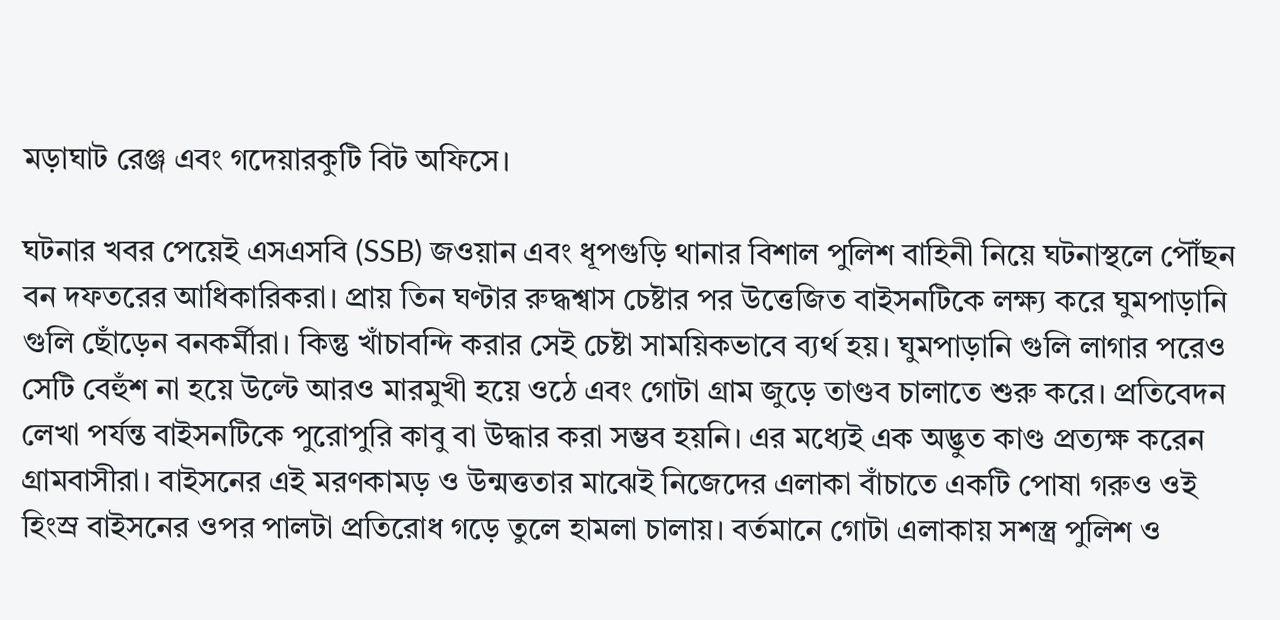মড়াঘাট রেঞ্জ এবং গদেয়ারকুটি বিট অফিসে।

ঘটনার খবর পেয়েই এসএসবি (SSB) জওয়ান এবং ধূপগুড়ি থানার বিশাল পুলিশ বাহিনী নিয়ে ঘটনাস্থলে পৌঁছন বন দফতরের আধিকারিকরা। প্রায় তিন ঘণ্টার রুদ্ধশ্বাস চেষ্টার পর উত্তেজিত বাইসনটিকে লক্ষ্য করে ঘুমপাড়ানি গুলি ছোঁড়েন বনকর্মীরা। কিন্তু খাঁচাবন্দি করার সেই চেষ্টা সাময়িকভাবে ব্যর্থ হয়। ঘুমপাড়ানি গুলি লাগার পরেও সেটি বেহুঁশ না হয়ে উল্টে আরও মারমুখী হয়ে ওঠে এবং গোটা গ্রাম জুড়ে তাণ্ডব চালাতে শুরু করে। প্রতিবেদন লেখা পর্যন্ত বাইসনটিকে পুরোপুরি কাবু বা উদ্ধার করা সম্ভব হয়নি। এর মধ্যেই এক অদ্ভুত কাণ্ড প্রত্যক্ষ করেন গ্রামবাসীরা। বাইসনের এই মরণকামড় ও উন্মত্ততার মাঝেই নিজেদের এলাকা বাঁচাতে একটি পোষা গরুও ওই হিংস্র বাইসনের ওপর পালটা প্রতিরোধ গড়ে তুলে হামলা চালায়। বর্তমানে গোটা এলাকায় সশস্ত্র পুলিশ ও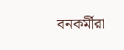বনকর্মীরা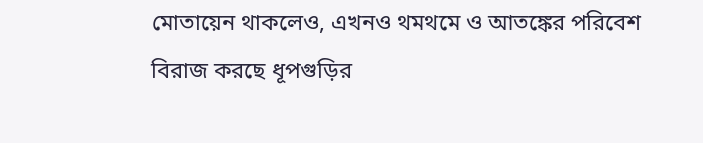মোতায়েন থাকলেও, এখনও থমথমে ও আতঙ্কের পরিবেশ বিরাজ করছে ধূপগুড়ির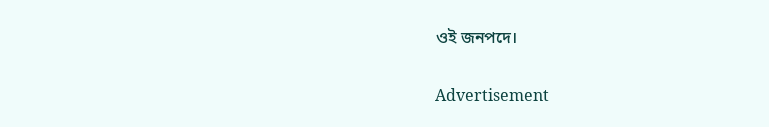ওই জনপদে।

Advertisement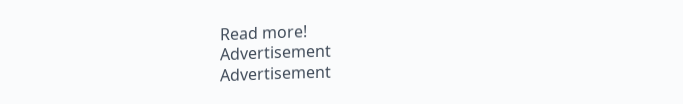Read more!
Advertisement
Advertisement